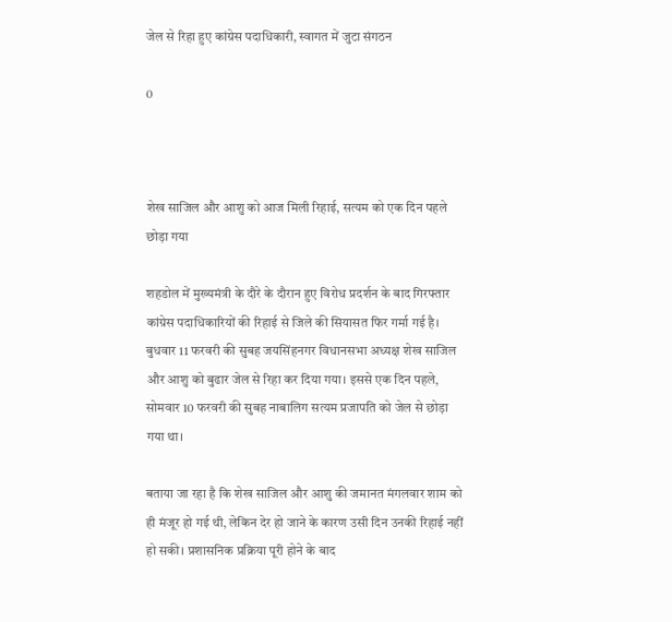जेल से रिहा हुए कांग्रेस पदाधिकारी, स्वागत में जुटा संगठन

0



शेख साजिल और आशु को आज मिली रिहाई, सत्यम को एक दिन पहले छोड़ा गया

शहडोल में मुख्यमंत्री के दौरे के दौरान हुए विरोध प्रदर्शन के बाद गिरफ्तार कांग्रेस पदाधिकारियों की रिहाई से जिले की सियासत फिर गर्मा गई है। बुधवार 11 फरवरी की सुबह जयसिंहनगर विधानसभा अध्यक्ष शेख साजिल और आशु को बुढार जेल से रिहा कर दिया गया। इससे एक दिन पहले, सोमवार 10 फरवरी की सुबह नाबालिग सत्यम प्रजापति को जेल से छोड़ा गया था।

बताया जा रहा है कि शेख साजिल और आशु की जमानत मंगलवार शाम को ही मंजूर हो गई थी, लेकिन देर हो जाने के कारण उसी दिन उनकी रिहाई नहीं हो सकी। प्रशासनिक प्रक्रिया पूरी होने के बाद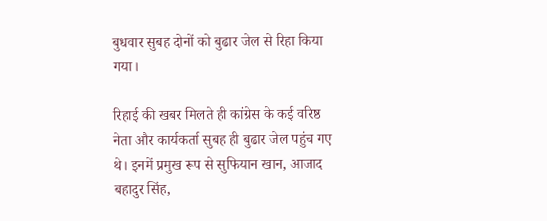बुधवार सुबह दोनों को बुढार जेल से रिहा किया गया।

रिहाई की खबर मिलते ही कांग्रेस के कई वरिष्ठ नेता और कार्यकर्ता सुबह ही बुढार जेल पहुंच गए थे। इनमें प्रमुख रूप से सुफियान खान, आजाद बहादुर सिंह,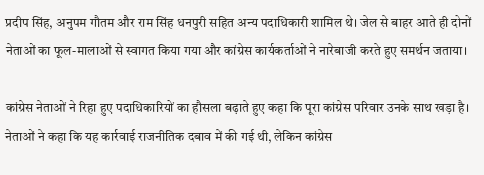प्रदीप सिंह, अनुपम गौतम और राम सिंह धनपुरी सहित अन्य पदाधिकारी शामिल थे। जेल से बाहर आते ही दोनों नेताओं का फूल-मालाओं से स्वागत किया गया और कांग्रेस कार्यकर्ताओं ने नारेबाजी करते हुए समर्थन जताया।

कांग्रेस नेताओं ने रिहा हुए पदाधिकारियों का हौसला बढ़ाते हुए कहा कि पूरा कांग्रेस परिवार उनके साथ खड़ा है। नेताओं ने कहा कि यह कार्रवाई राजनीतिक दबाव में की गई थी, लेकिन कांग्रेस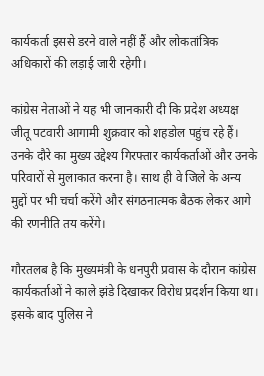कार्यकर्ता इससे डरने वाले नहीं हैं और लोकतांत्रिक अधिकारों की लड़ाई जारी रहेगी।

कांग्रेस नेताओं ने यह भी जानकारी दी कि प्रदेश अध्यक्ष जीतू पटवारी आगामी शुक्रवार को शहडोल पहुंच रहे हैं। उनके दौरे का मुख्य उद्देश्य गिरफ्तार कार्यकर्ताओं और उनके परिवारों से मुलाकात करना है। साथ ही वे जिले के अन्य मुद्दों पर भी चर्चा करेंगे और संगठनात्मक बैठक लेकर आगे की रणनीति तय करेंगे।

गौरतलब है कि मुख्यमंत्री के धनपुरी प्रवास के दौरान कांग्रेस कार्यकर्ताओं ने काले झंडे दिखाकर विरोध प्रदर्शन किया था। इसके बाद पुलिस ने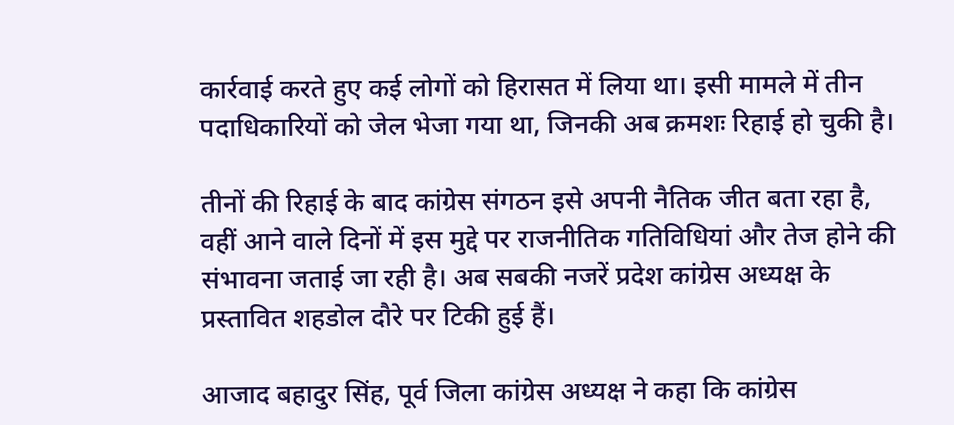कार्रवाई करते हुए कई लोगों को हिरासत में लिया था। इसी मामले में तीन पदाधिकारियों को जेल भेजा गया था, जिनकी अब क्रमशः रिहाई हो चुकी है।

तीनों की रिहाई के बाद कांग्रेस संगठन इसे अपनी नैतिक जीत बता रहा है, वहीं आने वाले दिनों में इस मुद्दे पर राजनीतिक गतिविधियां और तेज होने की संभावना जताई जा रही है। अब सबकी नजरें प्रदेश कांग्रेस अध्यक्ष के प्रस्तावित शहडोल दौरे पर टिकी हुई हैं।

आजाद बहादुर सिंह, पूर्व जिला कांग्रेस अध्यक्ष ने कहा कि कांग्रेस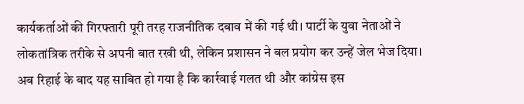कार्यकर्ताओं की गिरफ्तारी पूरी तरह राजनीतिक दबाव में की गई थी। पार्टी के युवा नेताओं ने लोकतांत्रिक तरीके से अपनी बात रखी थी, लेकिन प्रशासन ने बल प्रयोग कर उन्हें जेल भेज दिया। अब रिहाई के बाद यह साबित हो गया है कि कार्रवाई गलत थी और कांग्रेस इस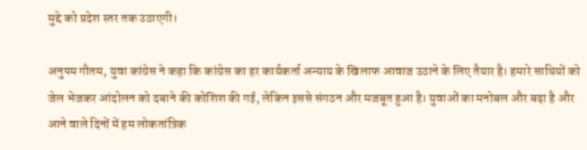मुद्दे को प्रदेश स्तर तक उठाएगी।

अनुपम गौतम, युवा कांग्रेस ने कहा कि कांग्रेस का हर कार्यकर्ता अन्याय के खिलाफ आवाज उठाने के लिए तैयार है। हमारे साथियों को जेल भेजकर आंदोलन को दबाने की कोशिश की गई, लेकिन इससे संगठन और मजबूत हुआ है। युवाओं का मनोबल और बढ़ा है और आने वाले दिनों में हम लोकतांत्रिक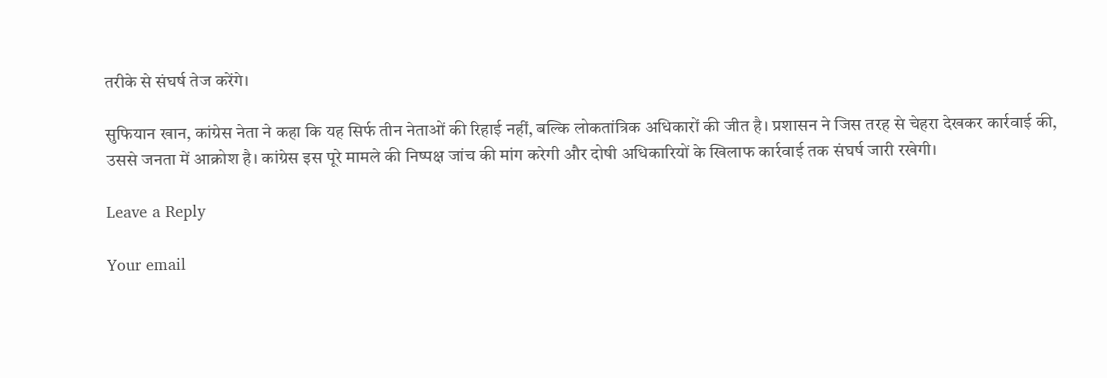तरीके से संघर्ष तेज करेंगे।

सुफियान खान, कांग्रेस नेता ने कहा कि यह सिर्फ तीन नेताओं की रिहाई नहीं, बल्कि लोकतांत्रिक अधिकारों की जीत है। प्रशासन ने जिस तरह से चेहरा देखकर कार्रवाई की, उससे जनता में आक्रोश है। कांग्रेस इस पूरे मामले की निष्पक्ष जांच की मांग करेगी और दोषी अधिकारियों के खिलाफ कार्रवाई तक संघर्ष जारी रखेगी।

Leave a Reply

Your email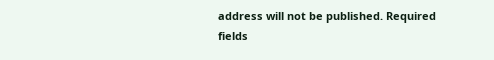address will not be published. Required fields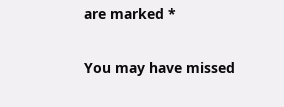are marked *

You may have missed